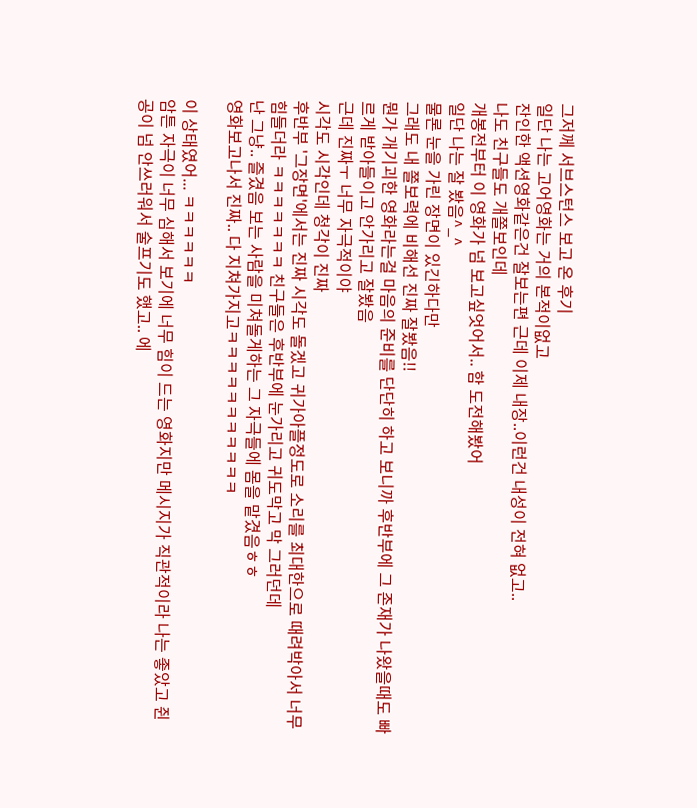그저께 서브스턴스 보고 온 후기
일단 나는 고어영화는 거의 본적이없고
잔인한 액션영화같은건 잘보는편 근데 이제 내장..이런건 내성이 전혀 없고..
나도 친구들도 개쫄보인데
개봉전부터 이 영화가 넘 보고싶엇어서.. 함 도전해봤어
일단 나는 잘 봤음^_^
물론 눈을 가린 장면이 있긴하다만
그래도 내 쫄보력에 비해선 진짜 잘봤음!!
뭔가 개기괴한 영화라는걸 마음의 준비를 단단히 하고 보니까 후반부에 그 존재가 나왔을때도 빠르게 받아들이고 안가리고 잘봤음
근데 진짜ㅜ 너무 자극적이야
시각도 시각인데 청각이 진짜
후반부 '그장면'에서는 진짜 시각도 돌겠고 귀가아플정도로 소리를 최대한으로 때려박아서 너무힘들더라 ㅋㅋㅋㅋㅋㅋㅋ 친구들은 후반부에 눈가리고 귀도막고 막 그러던데
난 그냥.. 즐겼음 보는 사람을 미쳐돌게하는 그 자극들에 몸을 맡겼음ㅎㅎ
영화보고나서 진짜.. 다 지쳐가지고ㅋㅋㅋㅋㅋㅋㅋㅋㅋㅋㅋ

이 상태였어... ㅋㅋㅋㅋㅋㅋ
암튼 자극이 너무 심해서 보기에 너무 힘이 드는 영화지만 메시지가 직관적이라 나는 좋았고 쥔공이 넘 안쓰러워서 술프기도 했고.. 에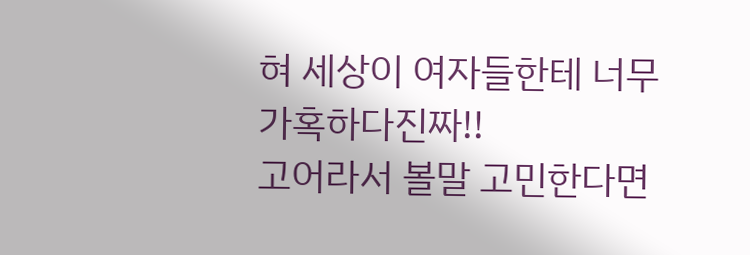혀 세상이 여자들한테 너무 가혹하다진짜!!
고어라서 볼말 고민한다면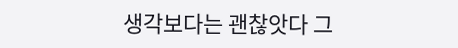생각보다는 괜찮앗다 그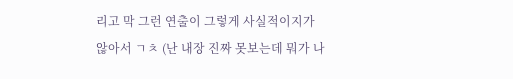리고 막 그런 연출이 그렇게 사실적이지가 않아서 ㄱㅊ (난 내장 진짜 못보는데 뭐가 나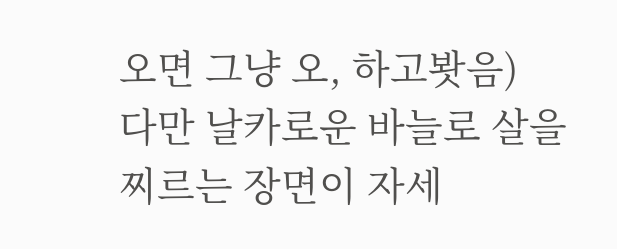오면 그냥 오, 하고봣음)
다만 날카로운 바늘로 살을 찌르는 장면이 자세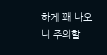하게 꽤 나오니 주의할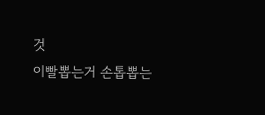것
이빨뽑는거 손톱뽑는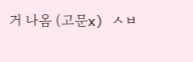거 나옴 (고문x) ㅅㅂ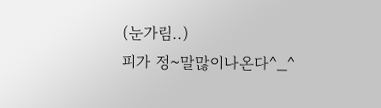(눈가림..)
피가 정~말많이나온다^_^